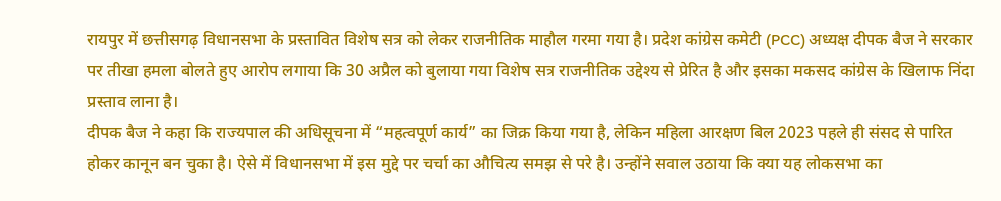रायपुर में छत्तीसगढ़ विधानसभा के प्रस्तावित विशेष सत्र को लेकर राजनीतिक माहौल गरमा गया है। प्रदेश कांग्रेस कमेटी (PCC) अध्यक्ष दीपक बैज ने सरकार पर तीखा हमला बोलते हुए आरोप लगाया कि 30 अप्रैल को बुलाया गया विशेष सत्र राजनीतिक उद्देश्य से प्रेरित है और इसका मकसद कांग्रेस के खिलाफ निंदा प्रस्ताव लाना है।
दीपक बैज ने कहा कि राज्यपाल की अधिसूचना में “महत्वपूर्ण कार्य” का जिक्र किया गया है, लेकिन महिला आरक्षण बिल 2023 पहले ही संसद से पारित होकर कानून बन चुका है। ऐसे में विधानसभा में इस मुद्दे पर चर्चा का औचित्य समझ से परे है। उन्होंने सवाल उठाया कि क्या यह लोकसभा का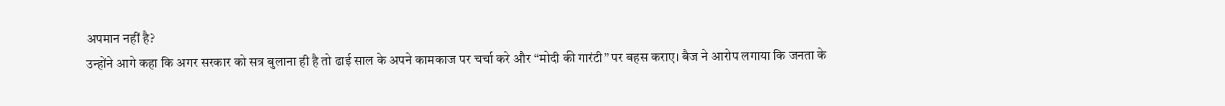अपमान नहीं है?
उन्होंने आगे कहा कि अगर सरकार को सत्र बुलाना ही है तो ढाई साल के अपने कामकाज पर चर्चा करे और “मोदी की गारंटी” पर बहस कराए। बैज ने आरोप लगाया कि जनता के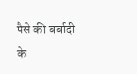पैसे की बर्बादी के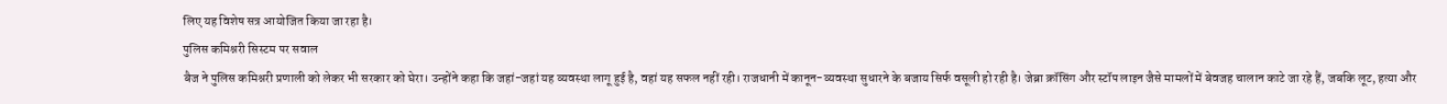लिए यह विशेष सत्र आयोजित किया जा रहा है।
पुलिस कमिश्नरी सिस्टम पर सवाल
बैज ने पुलिस कमिश्नरी प्रणाली को लेकर भी सरकार को घेरा। उन्होंने कहा कि जहां-जहां यह व्यवस्था लागू हुई है, वहां यह सफल नहीं रही। राजधानी में कानून-व्यवस्था सुधारने के बजाय सिर्फ वसूली हो रही है। जेब्रा क्रॉसिंग और स्टॉप लाइन जैसे मामलों में बेवजह चालान काटे जा रहे हैं, जबकि लूट, हत्या और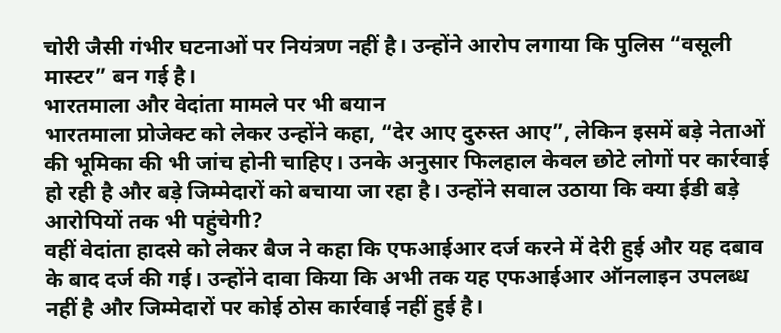चोरी जैसी गंभीर घटनाओं पर नियंत्रण नहीं है। उन्होंने आरोप लगाया कि पुलिस “वसूली मास्टर” बन गई है।
भारतमाला और वेदांता मामले पर भी बयान
भारतमाला प्रोजेक्ट को लेकर उन्होंने कहा, “देर आए दुरुस्त आए”, लेकिन इसमें बड़े नेताओं की भूमिका की भी जांच होनी चाहिए। उनके अनुसार फिलहाल केवल छोटे लोगों पर कार्रवाई हो रही है और बड़े जिम्मेदारों को बचाया जा रहा है। उन्होंने सवाल उठाया कि क्या ईडी बड़े आरोपियों तक भी पहुंचेगी?
वहीं वेदांता हादसे को लेकर बैज ने कहा कि एफआईआर दर्ज करने में देरी हुई और यह दबाव के बाद दर्ज की गई। उन्होंने दावा किया कि अभी तक यह एफआईआर ऑनलाइन उपलब्ध नहीं है और जिम्मेदारों पर कोई ठोस कार्रवाई नहीं हुई है।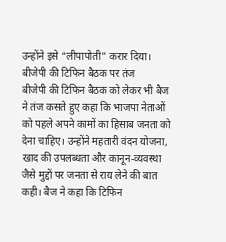उन्होंने इसे “लीपापोती” करार दिया।
बीजेपी की टिफिन बैठक पर तंज
बीजेपी की टिफिन बैठक को लेकर भी बैज ने तंज कसते हुए कहा कि भाजपा नेताओं को पहले अपने कामों का हिसाब जनता को देना चाहिए। उन्होंने महतारी वंदन योजना, खाद की उपलब्धता और कानून-व्यवस्था जैसे मुद्दों पर जनता से राय लेने की बात कही। बैज ने कहा कि टिफिन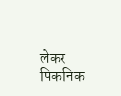लेकर पिकनिक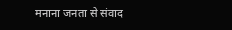मनाना जनता से संवाद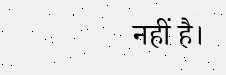नहीं है।